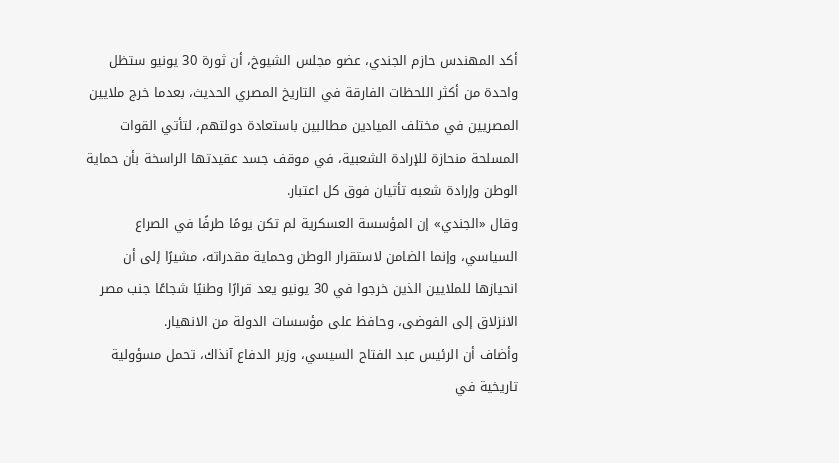أكد المهندس حازم الجندي، عضو مجلس الشيوخ، أن ثورة 30 يونيو ستظل واحدة من أكثر اللحظات الفارقة في التاريخ المصري الحديث، بعدما خرج ملايين المصريين في مختلف الميادين مطالبين باستعادة دولتهم، لتأتي القوات المسلحة منحازة للإرادة الشعبية، في موقف جسد عقيدتها الراسخة بأن حماية الوطن وإرادة شعبه تأتيان فوق كل اعتبار.
وقال «الجندي» إن المؤسسة العسكرية لم تكن يومًا طرفًا في الصراع السياسي، وإنما الضامن لاستقرار الوطن وحماية مقدراته، مشيرًا إلى أن انحيازها للملايين الذين خرجوا في 30 يونيو يعد قرارًا وطنيًا شجاعًا جنب مصر الانزلاق إلى الفوضى، وحافظ على مؤسسات الدولة من الانهيار.
وأضاف أن الرئيس عبد الفتاح السيسي، وزير الدفاع آنذاك، تحمل مسؤولية تاريخية في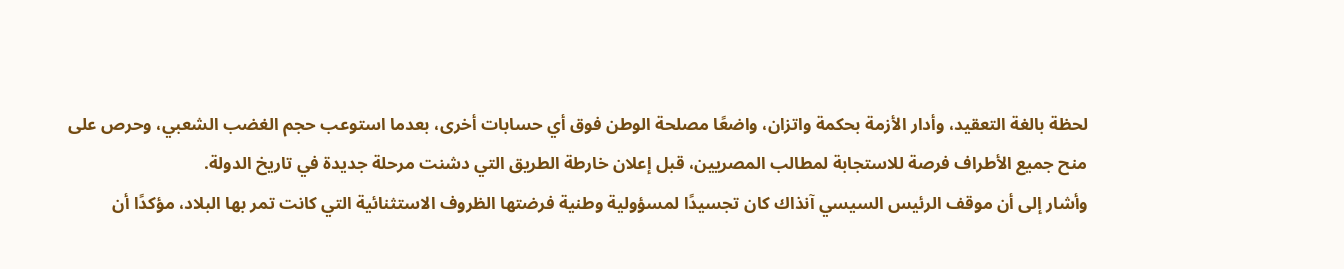لحظة بالغة التعقيد، وأدار الأزمة بحكمة واتزان، واضعًا مصلحة الوطن فوق أي حسابات أخرى، بعدما استوعب حجم الغضب الشعبي، وحرص على منح جميع الأطراف فرصة للاستجابة لمطالب المصريين، قبل إعلان خارطة الطريق التي دشنت مرحلة جديدة في تاريخ الدولة.
وأشار إلى أن موقف الرئيس السيسي آنذاك كان تجسيدًا لمسؤولية وطنية فرضتها الظروف الاستثنائية التي كانت تمر بها البلاد، مؤكدًا أن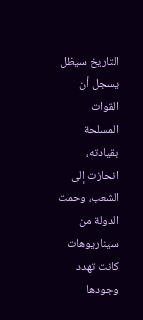التاريخ سيظل يسجل أن القوات المسلحة بقيادته، انحازت إلى الشعب، وحمت الدولة من سيناريوهات كانت تهدد وجودها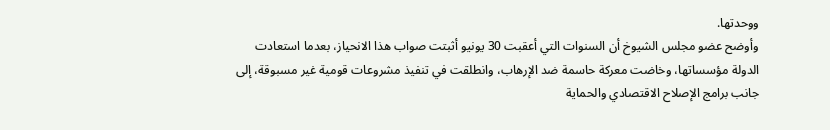ووحدتها.
وأوضح عضو مجلس الشيوخ أن السنوات التي أعقبت 30 يونيو أثبتت صواب هذا الانحياز، بعدما استعادت الدولة مؤسساتها، وخاضت معركة حاسمة ضد الإرهاب، وانطلقت في تنفيذ مشروعات قومية غير مسبوقة، إلى جانب برامج الإصلاح الاقتصادي والحماية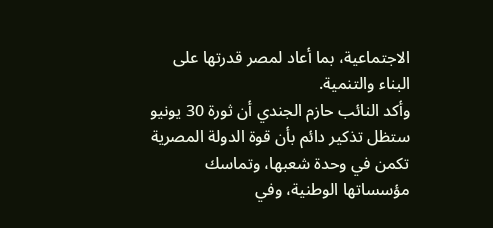الاجتماعية، بما أعاد لمصر قدرتها على البناء والتنمية.
وأكد النائب حازم الجندي أن ثورة 30 يونيو ستظل تذكير دائم بأن قوة الدولة المصرية تكمن في وحدة شعبها، وتماسك مؤسساتها الوطنية، وفي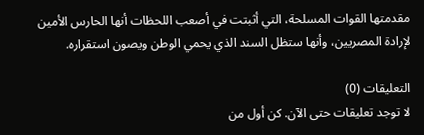مقدمتها القوات المسلحة، التي أثبتت في أصعب اللحظات أنها الحارس الأمين لإرادة المصريين، وأنها ستظل السند الذي يحمي الوطن ويصون استقراره.

التعليقات (0)
لا توجد تعليقات حتى الآن. كن أول من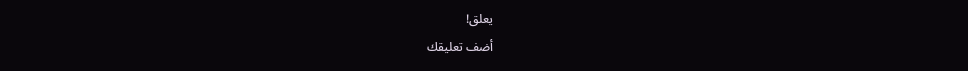يعلق!
أضف تعليقك